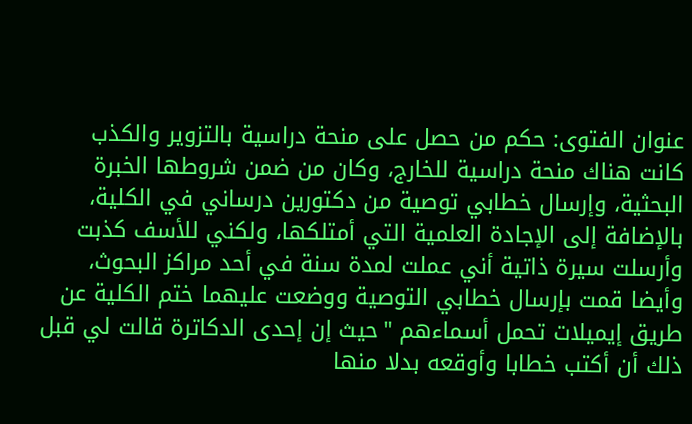عنوان الفتوى: حكم من حصل على منحة دراسية بالتزوير والكذب
كانت هناك منحة دراسية للخارج، وكان من ضمن شروطها الخبرة البحثية، وإرسال خطابي توصية من دكتورين درساني في الكلية، بالإضافة إلى الإجادة العلمية التي أمتلكها، ولكني للأسف كذبت وأرسلت سيرة ذاتية أني عملت لمدة سنة في أحد مراكز البحوث، وأيضا قمت بإرسال خطابي التوصية ووضعت عليهما ختم الكلية عن طريق إيميلات تحمل أسماءهم "حيث إن إحدى الدكاترة قالت لي قبل ذلك أن أكتب خطابا وأوقعه بدلا منها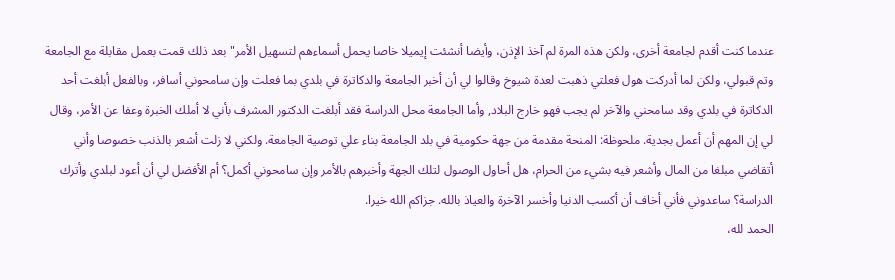عندما كنت أقدم لجامعة أخرى، ولكن هذه المرة لم آخذ الإذن، وأيضا أنشئت إيميلا خاصا يحمل أسماءهم لتسهيل الأمر" بعد ذلك قمت بعمل مقابلة مع الجامعة وتم قبولي، ولكن لما أدركت هول فعلتي ذهبت لعدة شيوخ وقالوا لي أن أخبر الجامعة والدكاترة في بلدي بما فعلت وإن سامحوني أسافر، وبالفعل أبلغت أحد الدكاترة في بلدي وقد سامحني والآخر لم يجب فهو خارج البلاد, وأما الجامعة محل الدراسة فقد أبلغت الدكتور المشرف بأني لا أملك الخبرة وعفا عن الأمر، وقال لي إن المهم أن أعمل بجدية. ملحوظة: المنحة مقدمة من جهة حكومية في بلد الجامعة بناء علي توصية الجامعة. ولكني لا زلت أشعر بالذنب خصوصا وأني أتقاضي مبلغا من المال وأشعر فيه بشيء من الحرام، هل أحاول الوصول لتلك الجهة وأخبرهم بالأمر وإن سامحوني أكمل؟ أم الأفضل لي أن أعود لبلدي وأترك الدراسة؟ ساعدوني فأني أخاف أن أكسب الدنيا وأخسر الآخرة والعياذ بالله. جزاكم الله خيرا.
الحمد لله،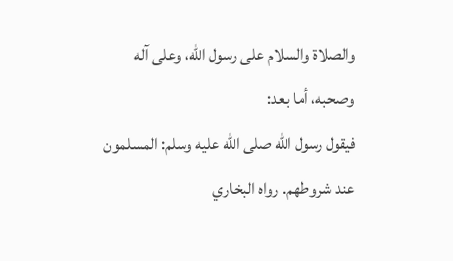والصلاة والسلام على رسول الله، وعلى آله وصحبه، أما بعد:
فيقول رسول الله صلى الله عليه وسلم: المسلمون عند شروطهم. رواه البخاري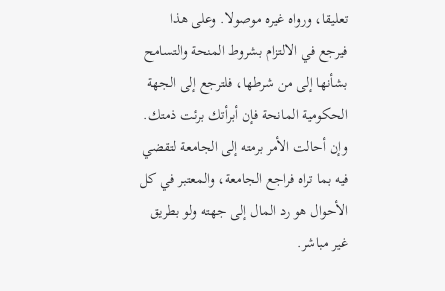تعليقا، ورواه غيره موصولا. وعلى هذا فيرجع في الالتزام بشروط المنحة والتسامح بشأنها إلى من شرطها، فلترجع إلى الجهة الحكومية المانحة فإن أبرأتك برئت ذمتك.
وإن أحالت الأمر برمته إلى الجامعة لتقضي فيه بما تراه فراجع الجامعة، والمعتبر في كل الأحوال هو رد المال إلى جهته ولو بطريق غير مباشر.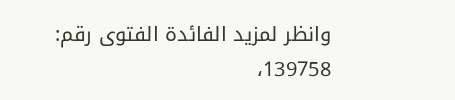وانظر لمزيد الفائدة الفتوى رقم: 139758،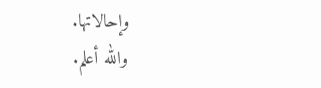وإحالاتها.
والله أعلم.